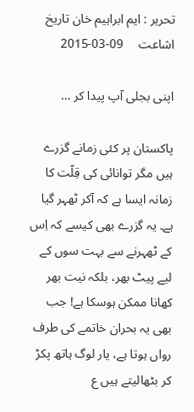تحریر : ایم ابراہیم خان تاریخ اشاعت     09-03-2015

اپنی بجلی آپ پیدا کر …

پاکستان پر کئی زمانے گزرے ہیں مگر توانائی کی قِلّت کا زمانہ ایسا ہے کہ آکر ٹھہر گیا ہے۔ یہ گزرے بھی کیسے کہ اِس کے ٹھہرنے سے بہت سوں کے لیے پیٹ بھر، بلکہ نیت بھر کھانا ممکن ہوسکا ہے! جب بھی یہ بحران خاتمے کی طرف رواں ہوتا ہے، یار لوگ ہاتھ پکڑ کر بٹھالیتے ہیں ع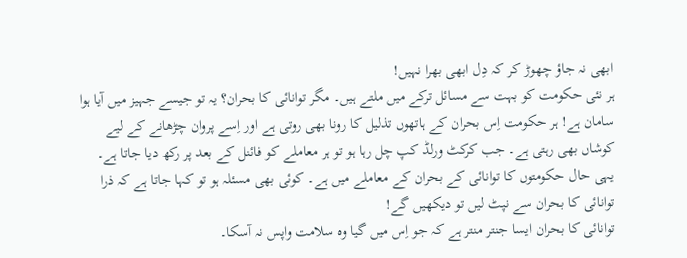ابھی نہ جاؤ چھوڑ کر کہ دِل ابھی بھرا نہیں!
ہر نئی حکومت کو بہت سے مسائل ترکے میں ملتے ہیں۔ مگر توانائی کا بحران؟ یہ تو جیسے جہیز میں آیا ہوا سامان ہے! ہر حکومت اِس بحران کے ہاتھوں تذلیل کا رونا بھی روتی ہے اور اِسے پروان چڑھانے کے لیے کوشاں بھی رہتی ہے۔ جب کرکٹ ورلڈ کپ چل رہا ہو تو ہر معاملے کو فائنل کے بعد پر رکھ دیا جاتا ہے۔ یہی حال حکومتوں کا توانائی کے بحران کے معاملے میں ہے۔ کوئی بھی مسئلہ ہو تو کہا جاتا ہے کہ ذرا توانائی کا بحران سے نپٹ لیں تو دیکھیں گے!
توانائی کا بحران ایسا جنتر منتر ہے کہ جو اِس میں گیا وہ سلامت واپس نہ آسکا۔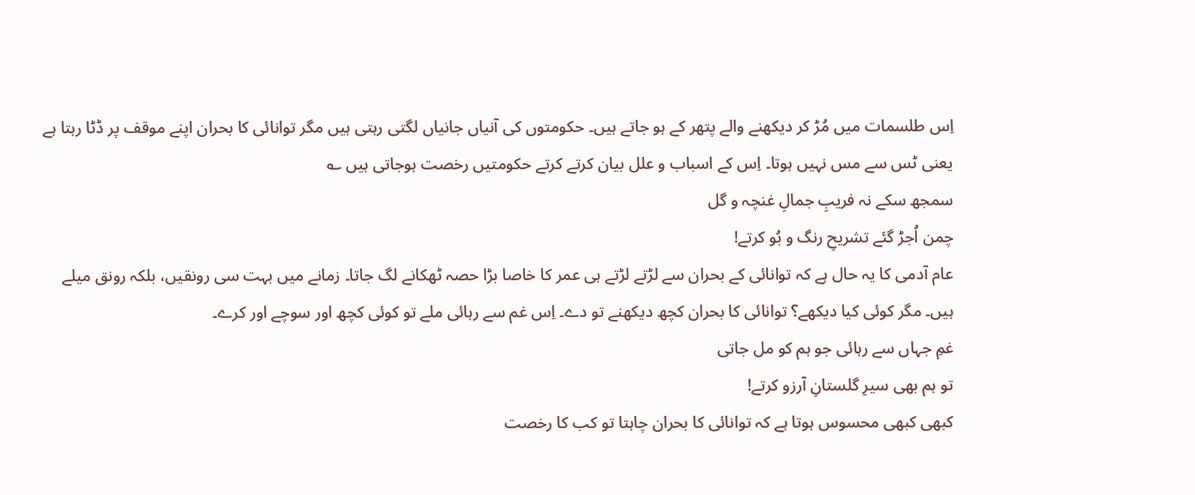اِس طلسمات میں مُڑ کر دیکھنے والے پتھر کے ہو جاتے ہیں۔ حکومتوں کی آنیاں جانیاں لگتی رہتی ہیں مگر توانائی کا بحران اپنے موقف پر ڈٹا رہتا ہے یعنی ٹس سے مس نہیں ہوتا۔ اِس کے اسباب و علل بیان کرتے کرتے حکومتیں رخصت ہوجاتی ہیں ؎
سمجھ سکے نہ فریبِ جمالِ غنچہ و گل
چمن اُجڑ گئے تشریحِ رنگ و بُو کرتے!
عام آدمی کا یہ حال ہے کہ توانائی کے بحران سے لڑتے لڑتے ہی عمر کا خاصا بڑا حصہ ٹھکانے لگ جاتا۔ زمانے میں بہت سی رونقیں، بلکہ رونق میلے ہیں۔ مگر کوئی کیا دیکھے؟ توانائی کا بحران کچھ دیکھنے تو دے۔ اِس غم سے رہائی ملے تو کوئی کچھ اور سوچے اور کرے۔
غمِ جہاں سے رہائی جو ہم کو مل جاتی
تو ہم بھی سیرِ گلستانِ آرزو کرتے!
کبھی کبھی محسوس ہوتا ہے کہ توانائی کا بحران چاہتا تو کب کا رخصت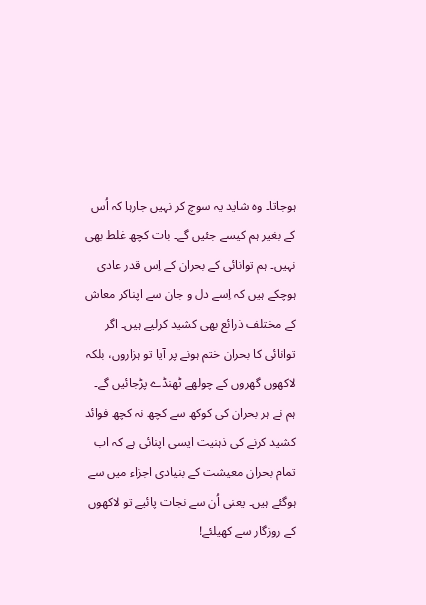ہوجاتا۔ وہ شاید یہ سوچ کر نہیں جارہا کہ اُس کے بغیر ہم کیسے جئیں گے۔ بات کچھ غلط بھی نہیں۔ ہم توانائی کے بحران کے اِس قدر عادی ہوچکے ہیں کہ اِسے دل و جان سے اپناکر معاش کے مختلف ذرائع بھی کشید کرلیے ہیں۔ اگر توانائی کا بحران ختم ہونے پر آیا تو ہزاروں، بلکہ لاکھوں گھروں کے چولھے ٹھنڈے پڑجائیں گے۔ ہم نے ہر بحران کی کوکھ سے کچھ نہ کچھ فوائد کشید کرنے کی ذہنیت ایسی اپنائی ہے کہ اب تمام بحران معیشت کے بنیادی اجزاء میں سے ہوگئے ہیں۔ یعنی اُن سے نجات پائیے تو لاکھوں کے روزگار سے کھیلئے!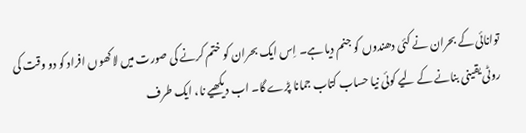توانائی کے بحران نے کئی دھندوں کو جنم دیا ہے۔ اِس ایک بحران کو ختم کرنے کی صورت میں لاکھوں افراد کو دو وقت کی روٹی یقینی بنانے کے لیے کوئی نیا حساب کتاب جمانا پڑے گا۔ اب دیکھیے نا، ایک طرف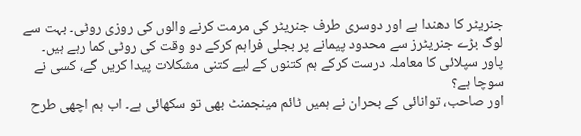جنریٹر کا دھندا ہے اور دوسری طرف جنریٹر کی مرمت کرنے والوں کی روزی روٹی۔ بہت سے لوگ بڑے جنریٹرز سے محدود پیمانے پر بجلی فراہم کرکے دو وقت کی روٹی کما رہے ہیں۔ پاور سپلائی کا معاملہ درست کرکے ہم کتنوں کے لیے کتنی مشکلات پیدا کریں گے، کسی نے سوچا ہے؟
اور صاحب، توانائی کے بحران نے ہمیں ٹائم مینجمنٹ بھی تو سکھائی ہے۔ اب ہم اچھی طرح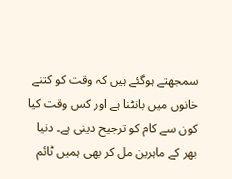سمجھتے ہوگئے ہیں کہ وقت کو کتنے خانوں میں بانٹنا ہے اور کس وقت کیا کون سے کام کو ترجیح دینی ہے۔ دنیا بھر کے ماہرین مل کر بھی ہمیں ٹائم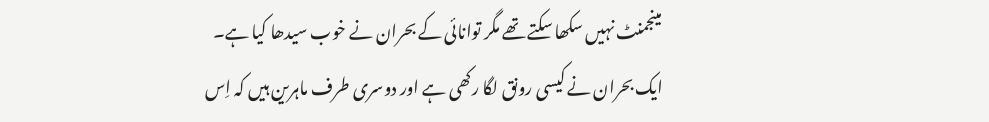مینجمنٹ نہیں سکھا سکتے تھے مگر توانائی کے بحران نے خوب سیدھا کیا ہے۔
ایک بحران نے کیسی رونق لگا رکھی ہے اور دوسری طرف ماہرین ہیں کہ اِس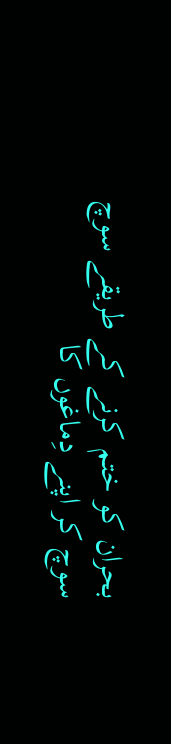بحران کو ختم کرنے کے طریقے سوچ سوچ کر اپنے دِماغوں کا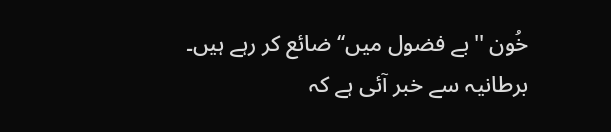خُون ''بے فضول میں‘‘ ضائع کر رہے ہیں۔ برطانیہ سے خبر آئی ہے کہ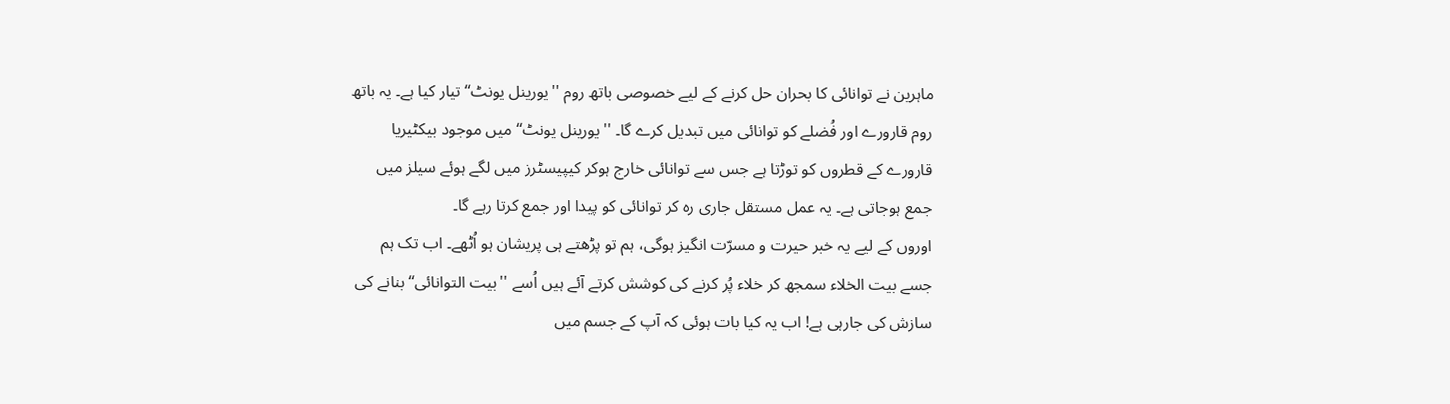ماہرین نے توانائی کا بحران حل کرنے کے لیے خصوصی باتھ روم ''یورینل یونٹ‘‘ تیار کیا ہے۔ یہ باتھ روم قارورے اور فُضلے کو توانائی میں تبدیل کرے گا۔ ''یورینل یونٹ‘‘ میں موجود بیکٹیریا قارورے کے قطروں کو توڑتا ہے جس سے توانائی خارج ہوکر کیپیسٹرز میں لگے ہوئے سیلز میں جمع ہوجاتی ہے۔ یہ عمل مستقل جاری رہ کر توانائی کو پیدا اور جمع کرتا رہے گا۔
اوروں کے لیے یہ خبر حیرت و مسرّت انگیز ہوگی، ہم تو پڑھتے ہی پریشان ہو اُٹھے۔ اب تک ہم جسے بیت الخلاء سمجھ کر خلاء پُر کرنے کی کوشش کرتے آئے ہیں اُسے ''بیت التوانائی‘‘ بنانے کی سازش کی جارہی ہے! اب یہ کیا بات ہوئی کہ آپ کے جسم میں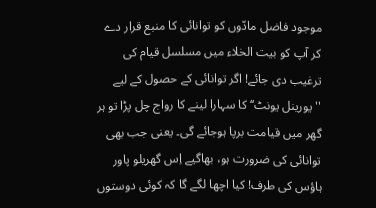موجود فاضل مادّوں کو توانائی کا منبع قرار دے کر آپ کو بیت الخلاء میں مسلسل قیام کی ترغیب دی جائے! اگر توانائی کے حصول کے لیے ''یورینل یونٹ‘‘ کا سہارا لینے کا رواج چل پڑا تو ہر گھر میں قیامت برپا ہوجائے گی۔ یعنی جب بھی توانائی کی ضرورت ہو، بھاگیے اِس گھریلو پاور ہاؤس کی طرف! کیا اچھا لگے گا کہ کوئی دوستوں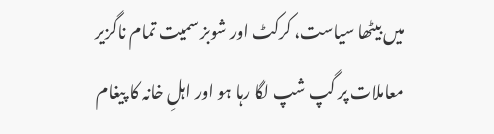میں بیٹھا سیاست، کرکٹ اور شوبز سمیت تمام ناگزیر معاملات پر گپ شپ لگا رہا ہو اور اہلِ خانہ کا پیغام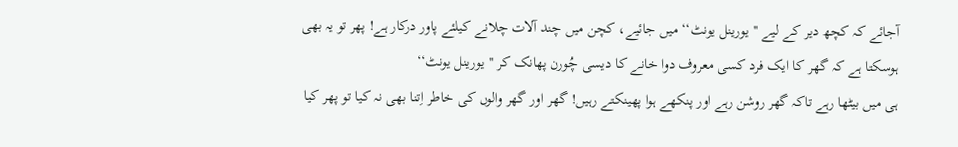آجائے کہ کچھ دیر کے لیے ''یورینل یونٹ‘‘ میں جائیے، کچن میں چند آلات چلانے کیلئے پاور درکار ہے! پھر تو یہ بھی ہوسکتا ہے کہ گھر کا ایک فرد کسی معروف دوا خانے کا دیسی چُورن پھانک کر ''یورینل یونٹ‘‘
ہی میں بیٹھا رہے تاکہ گھر روشن رہے اور پنکھے ہوا پھینکتے رہیں! گھر اور گھر والوں کی خاطر اِتنا بھی نہ کیا تو پھر کیا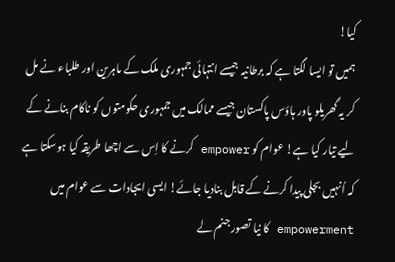کیا!
ہمیں تو ایسا لگتا ہے کہ برطانیہ جیسے انتہائی جمہوری ملک کے ماہرین اور طلباء نے مل کر یہ گھریلو پاور ہاؤس پاکستان جیسے ممالک میں جمہوری حکومتوں کو ناکام بنانے کے لیے تیار کیا ہے! عوام کو empower کرنے کا اِس سے اچھا طریقہ کیا ہوسکتا ہے کہ اُنہیں بجلی پیدا کرنے کے قابل بنادیا جائے! ایسی ایجادات سے عوام میں empowerment کا نیا تصور جنم لے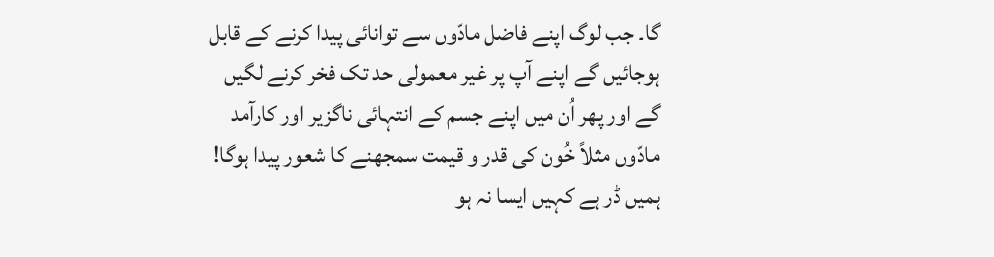گا۔ جب لوگ اپنے فاضل مادّوں سے توانائی پیدا کرنے کے قابل ہوجائیں گے اپنے آپ پر غیر معمولی حد تک فخر کرنے لگیں گے اور پھر اُن میں اپنے جسم کے انتہائی ناگزیر اور کارآمد مادّوں مثلاً خُون کی قدر و قیمت سمجھنے کا شعور پیدا ہوگا! ہمیں ڈر ہے کہیں ایسا نہ ہو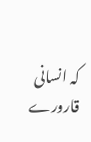کہ انسانی قارورے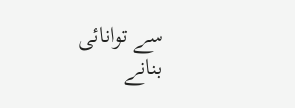سے توانائی بنانے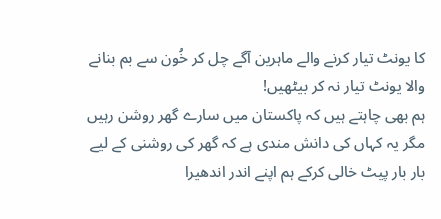کا یونٹ تیار کرنے والے ماہرین آگے چل کر خُون سے بم بنانے والا یونٹ تیار نہ کر بیٹھیں!
ہم بھی چاہتے ہیں کہ پاکستان میں سارے گھر روشن رہیں مگر یہ کہاں کی دانش مندی ہے کہ گھر کی روشنی کے لیے بار بار پیٹ خالی کرکے ہم اپنے اندر اندھیرا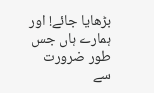بڑھایا جائے! اور ہمارے ہاں جس طور ضرورت سے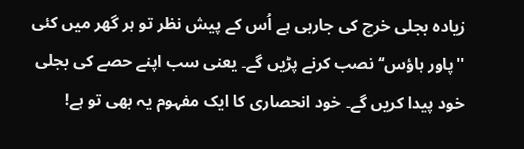زیادہ بجلی خرچ کی جارہی ہے اُس کے پیش نظر تو ہر گھر میں کئی ''پاور ہاؤس‘‘ نصب کرنے پڑیں گے۔ یعنی سب اپنے حصے کی بجلی خود پیدا کریں گے۔ خود انحصاری کا ایک مفہوم یہ بھی تو ہے!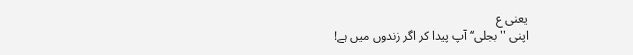یعنی ع
اپنی ''بجلی‘‘ آپ پیدا کر اگر زندوں میں ہے!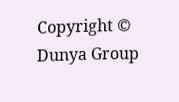Copyright © Dunya Group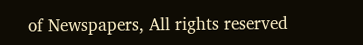of Newspapers, All rights reserved